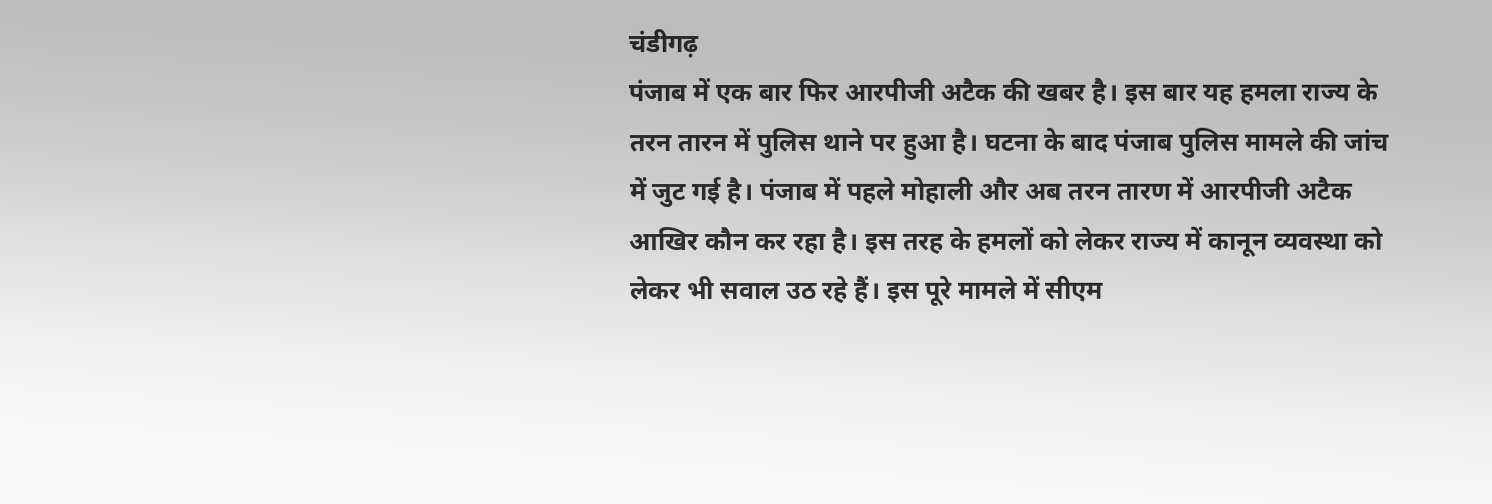चंडीगढ़
पंजाब में एक बार फिर आरपीजी अटैक की खबर है। इस बार यह हमला राज्य के तरन तारन में पुलिस थाने पर हुआ है। घटना के बाद पंजाब पुलिस मामले की जांच में जुट गई है। पंजाब में पहले मोहाली और अब तरन तारण में आरपीजी अटैक आखिर कौन कर रहा है। इस तरह के हमलों को लेकर राज्य में कानून व्यवस्था को लेकर भी सवाल उठ रहे हैं। इस पूरे मामले में सीएम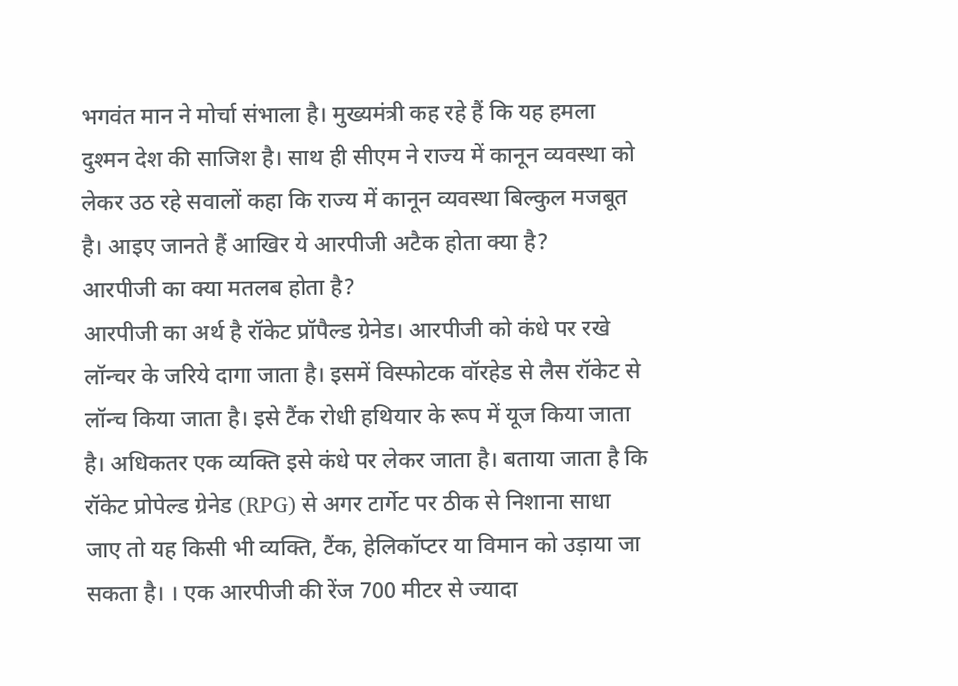भगवंत मान ने मोर्चा संभाला है। मुख्यमंत्री कह रहे हैं कि यह हमला दुश्मन देश की साजिश है। साथ ही सीएम ने राज्य में कानून व्यवस्था को लेकर उठ रहे सवालों कहा कि राज्य में कानून व्यवस्था बिल्कुल मजबूत है। आइए जानते हैं आखिर ये आरपीजी अटैक होता क्या है?
आरपीजी का क्या मतलब होता है?
आरपीजी का अर्थ है रॉकेट प्रॉपैल्ड ग्रेनेड। आरपीजी को कंधे पर रखे लॉन्चर के जरिये दागा जाता है। इसमें विस्फोटक वॉरहेड से लैस रॉकेट से लॉन्च किया जाता है। इसे टैंक रोधी हथियार के रूप में यूज किया जाता है। अधिकतर एक व्यक्ति इसे कंधे पर लेकर जाता है। बताया जाता है कि रॉकेट प्रोपेल्ड ग्रेनेड (RPG) से अगर टार्गेट पर ठीक से निशाना साधा जाए तो यह किसी भी व्यक्ति, टैंक, हेलिकॉप्टर या विमान को उड़ाया जा सकता है। । एक आरपीजी की रेंज 700 मीटर से ज्यादा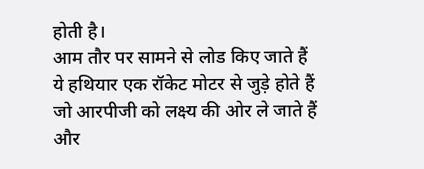होती है।
आम तौर पर सामने से लोड किए जाते हैं
ये हथियार एक रॉकेट मोटर से जुड़े होते हैं जो आरपीजी को लक्ष्य की ओर ले जाते हैं और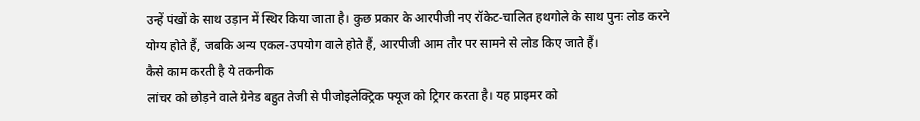उन्हें पंखों के साथ उड़ान में स्थिर किया जाता है। कुछ प्रकार के आरपीजी नए रॉकेट-चालित हथगोले के साथ पुनः लोड करने योग्य होते हैं, जबकि अन्य एकल-उपयोग वाले होते हैं, आरपीजी आम तौर पर सामने से लोड किए जाते हैं।
कैसे काम करती है ये तकनीक
लांचर को छोड़ने वाले ग्रेनेड बहुत तेजी से पीजोइलेक्ट्रिक फ्यूज को ट्रिगर करता है। यह प्राइमर को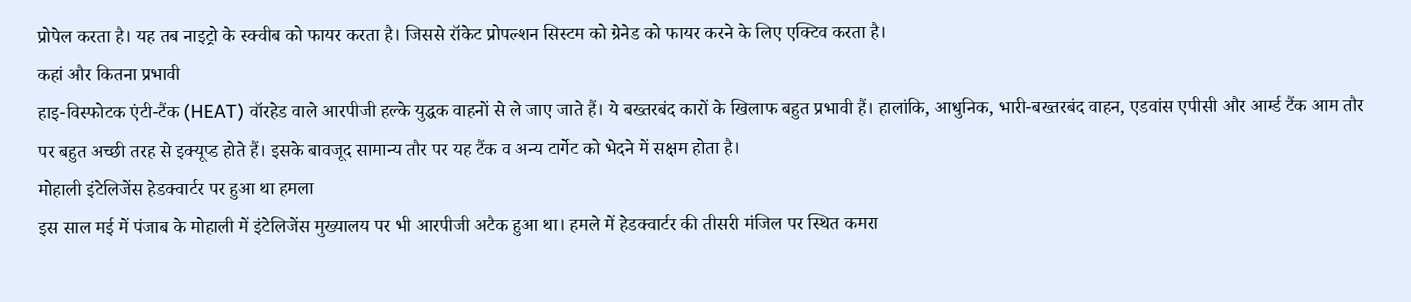प्रोपेल करता है। यह तब नाइट्रो के स्क्वीब को फायर करता है। जिससे रॉकेट प्रोपल्शन सिस्टम को ग्रेनेड को फायर करने के लिए एक्टिव करता है।
कहां और कितना प्रभावी
हाइ-विस्फोटक एंटी-टैंक (HEAT) वॉरहेड वाले आरपीजी हल्के युद्धक वाहनों से ले जाए जाते हैं। ये बख्तरबंद कारों के खिलाफ बहुत प्रभावी हैं। हालांकि, आधुनिक, भारी-बख्तरबंद वाहन, एडवांस एपीसी और आर्म्ड टैंक आम तौर पर बहुत अच्छी तरह से इक्यूप्ड होते हैं। इसके बावजूद सामान्य तौर पर यह टैंक व अन्य टार्गेट को भेदने में सक्षम होता है।
मोहाली इंटेलिजेंस हेडक्वार्टर पर हुआ था हमला
इस साल मई में पंजाब के मोहाली में इंटेलिजेंस मुख्यालय पर भी आरपीजी अटैक हुआ था। हमले में हेडक्वार्टर की तीसरी मंजिल पर स्थित कमरा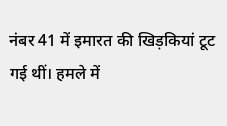नंबर 41 में इमारत की खिड़कियां टूट गई थीं। हमले में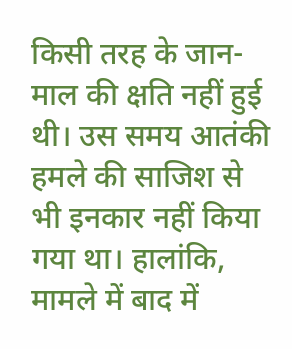किसी तरह के जान-माल की क्षति नहीं हुई थी। उस समय आतंकी हमले की साजिश से भी इनकार नहीं किया गया था। हालांकि, मामले में बाद में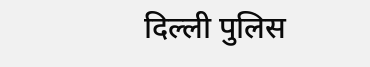दिल्ली पुलिस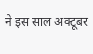ने इस साल अक्टूबर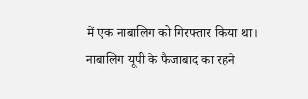में एक नाबालिग को गिरफ्तार किया था। नाबालिग यूपी के फैजाबाद का रहने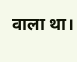वाला था।